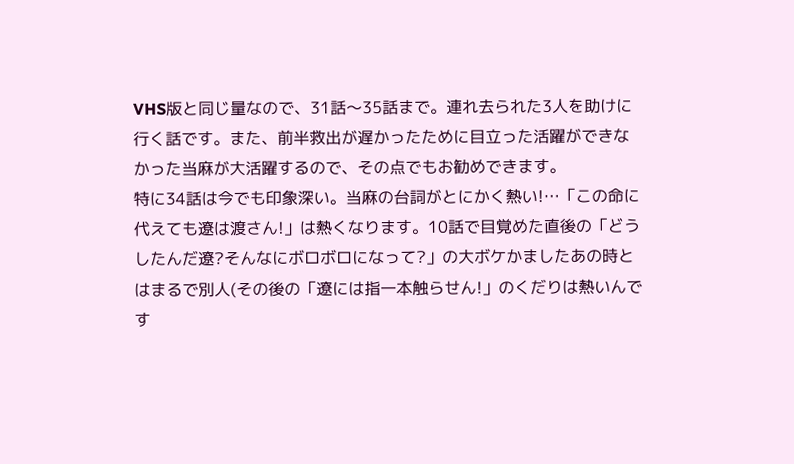VHS版と同じ量なので、31話〜35話まで。連れ去られた3人を助けに行く話です。また、前半救出が遅かったために目立った活躍ができなかった当麻が大活躍するので、その点でもお勧めできます。
特に34話は今でも印象深い。当麻の台詞がとにかく熱い!…「この命に代えても遼は渡さん!」は熱くなります。10話で目覚めた直後の「どうしたんだ遼?そんなにボロボロになって?」の大ボケかましたあの時とはまるで別人(その後の「遼には指一本触らせん!」のくだりは熱いんです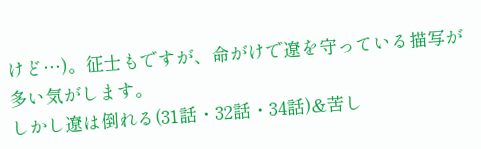けど…)。征士もですが、命がけで遼を守っている描写が多い気がします。
しかし遼は倒れる(31話・32話・34話)&苦し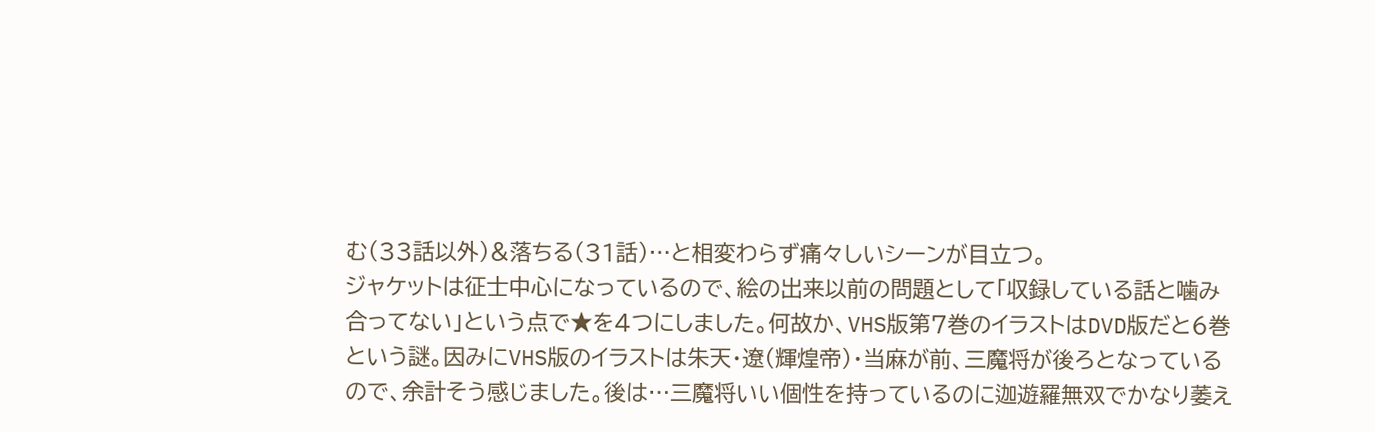む(33話以外)&落ちる(31話)…と相変わらず痛々しいシーンが目立つ。
ジャケットは征士中心になっているので、絵の出来以前の問題として「収録している話と噛み合ってない」という点で★を4つにしました。何故か、VHS版第7巻のイラストはDVD版だと6巻という謎。因みにVHS版のイラストは朱天・遼(輝煌帝)・当麻が前、三魔将が後ろとなっているので、余計そう感じました。後は…三魔将いい個性を持っているのに迦遊羅無双でかなり萎え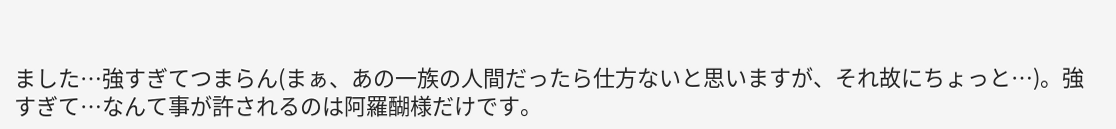ました…強すぎてつまらん(まぁ、あの一族の人間だったら仕方ないと思いますが、それ故にちょっと…)。強すぎて…なんて事が許されるのは阿羅醐様だけです。